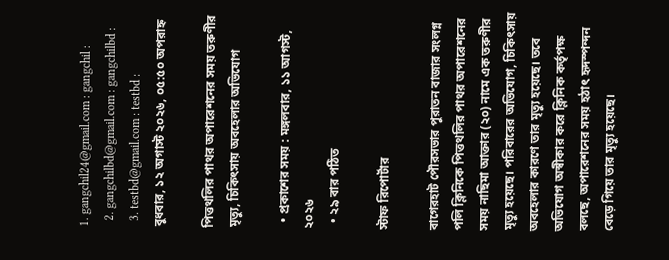1. gangchil24@gmail.com : gangchil :
  2. gangchilbd@gmail.com : gangchilbd :
  3. testbd@gmail.com : testbd :
বুধবার, ১২ অগাস্ট ২০২৬, ০৫:৫০ অপরাহ্ন

পিত্তথলির পাথর অপারেশনের সময় তরুণীর মৃত্যু, চিকিৎসায় অবহেলার অভিযোগ

  • প্রকাশের সময় : মঙ্গলবার, ১১ আগস্ট, ২০২৬
  • ২৯ বার পঠিত

স্টাফ রিপোর্টার

বাগেরহাট পৌরসভার পুরাতন বাজার সংলগ্ন পলি ক্লিনিকে পিত্তথলির পাথর অপারেশনের সময় নাছিমা আক্তার (২০) নামে এক তরুণীর মৃত্যু হয়েছে। পরিবারের অভিযোগ, চিকিৎসায় অবহেলার কারণে তার মৃত্যু হয়েছে। তবে অভিযোগ অস্বীকার করে ক্লিনিক কর্তৃপক্ষ বলছে, অপারেশনের সময় হঠাৎ হৃদস্পন্দন বেড়ে গিয়ে তার মৃত্যু হয়েছে।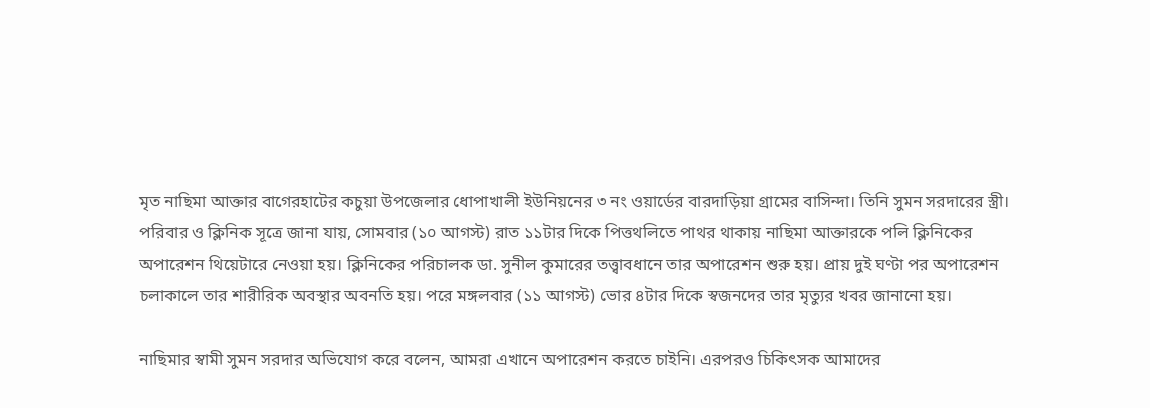মৃত নাছিমা আক্তার বাগেরহাটের কচুয়া উপজেলার ধোপাখালী ইউনিয়নের ৩ নং ওয়ার্ডের বারদাড়িয়া গ্রামের বাসিন্দা। তিনি সুমন সরদারের স্ত্রী। পরিবার ও ক্লিনিক সূত্রে জানা যায়, সোমবার (১০ আগস্ট) রাত ১১টার দিকে পিত্তথলিতে পাথর থাকায় নাছিমা আক্তারকে পলি ক্লিনিকের অপারেশন থিয়েটারে নেওয়া হয়। ক্লিনিকের পরিচালক ডা. সুনীল কুমারের তত্ত্বাবধানে তার অপারেশন শুরু হয়। প্রায় দুই ঘণ্টা পর অপারেশন চলাকালে তার শারীরিক অবস্থার অবনতি হয়। পরে মঙ্গলবার (১১ আগস্ট) ভোর ৪টার দিকে স্বজনদের তার মৃত্যুর খবর জানানো হয়।

নাছিমার স্বামী সুমন সরদার অভিযোগ করে বলেন, আমরা এখানে অপারেশন করতে চাইনি। এরপরও চিকিৎসক আমাদের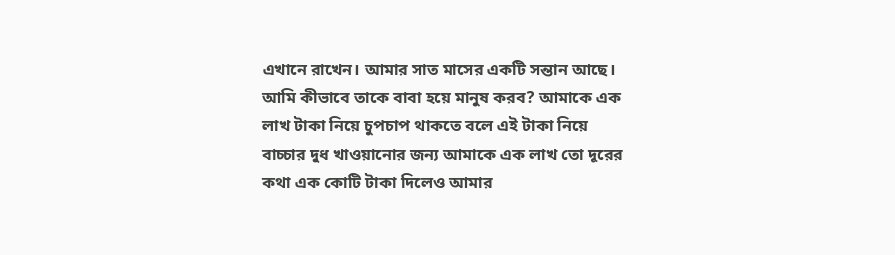এখানে রাখেন। আমার সাত মাসের একটি সন্তান আছে। আমি কীভাবে তাকে বাবা হয়ে মানুষ করব? আমাকে এক লাখ টাকা নিয়ে চুপচাপ থাকতে বলে এই টাকা নিয়ে বাচ্চার দুধ খাওয়ানোর জন্য আমাকে এক লাখ তো দূরের কথা এক কোটি টাকা দিলেও আমার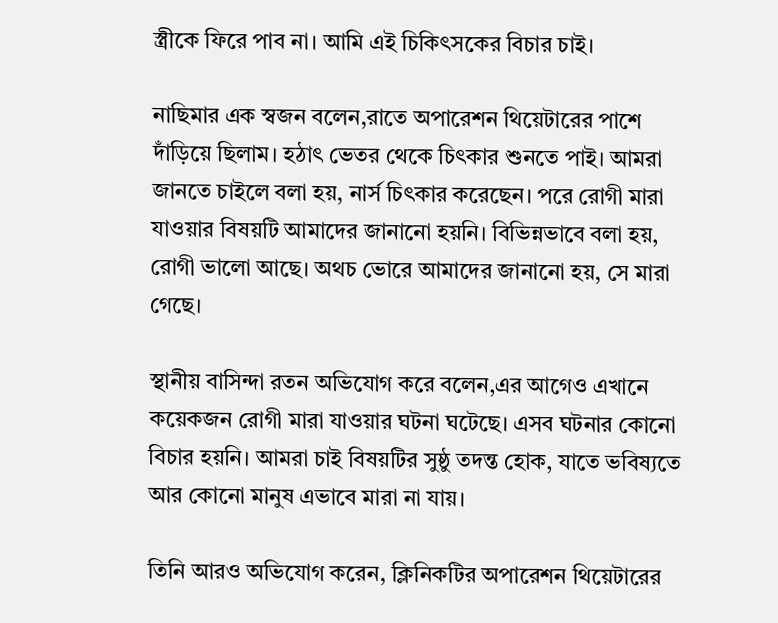স্ত্রীকে ফিরে পাব না। আমি এই চিকিৎসকের বিচার চাই।

নাছিমার এক স্বজন বলেন,রাতে অপারেশন থিয়েটারের পাশে দাঁড়িয়ে ছিলাম। হঠাৎ ভেতর থেকে চিৎকার শুনতে পাই। আমরা জানতে চাইলে বলা হয়, নার্স চিৎকার করেছেন। পরে রোগী মারা যাওয়ার বিষয়টি আমাদের জানানো হয়নি। বিভিন্নভাবে বলা হয়, রোগী ভালো আছে। অথচ ভোরে আমাদের জানানো হয়, সে মারা গেছে।

স্থানীয় বাসিন্দা রতন অভিযোগ করে বলেন,এর আগেও এখানে কয়েকজন রোগী মারা যাওয়ার ঘটনা ঘটেছে। এসব ঘটনার কোনো বিচার হয়নি। আমরা চাই বিষয়টির সুষ্ঠু তদন্ত হোক, যাতে ভবিষ্যতে আর কোনো মানুষ এভাবে মারা না যায়।

তিনি আরও অভিযোগ করেন, ক্লিনিকটির অপারেশন থিয়েটারের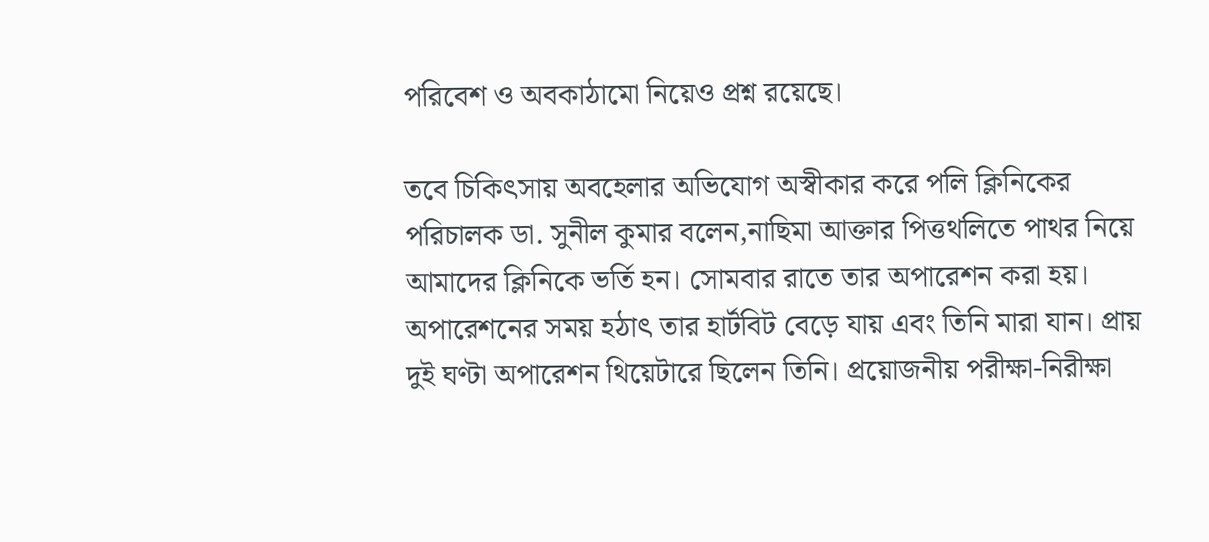পরিবেশ ও অবকাঠামো নিয়েও প্রশ্ন রয়েছে।

তবে চিকিৎসায় অবহেলার অভিযোগ অস্বীকার করে পলি ক্লিনিকের পরিচালক ডা. সুনীল কুমার বলেন,নাছিমা আক্তার পিত্তথলিতে পাথর নিয়ে আমাদের ক্লিনিকে ভর্তি হন। সোমবার রাতে তার অপারেশন করা হয়। অপারেশনের সময় হঠাৎ তার হার্টবিট বেড়ে যায় এবং তিনি মারা যান। প্রায় দুই ঘণ্টা অপারেশন থিয়েটারে ছিলেন তিনি। প্রয়োজনীয় পরীক্ষা-নিরীক্ষা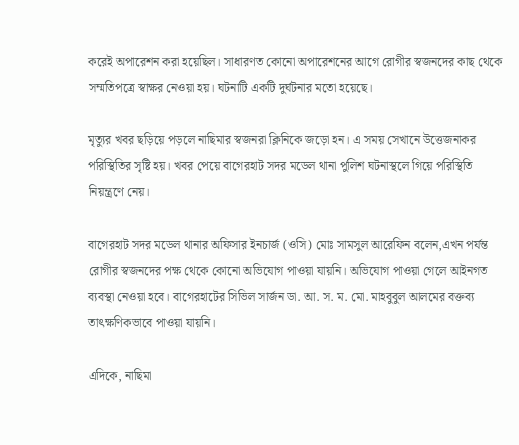করেই অপারেশন করা হয়েছিল। সাধারণত কোনো অপারেশনের আগে রোগীর স্বজনদের কাছ থেকে সম্মতিপত্রে স্বাক্ষর নেওয়া হয়। ঘটনাটি একটি দুর্ঘটনার মতো হয়েছে।

মৃত্যুর খবর ছড়িয়ে পড়লে নাছিমার স্বজনরা ক্লিনিকে জড়ো হন। এ সময় সেখানে উত্তেজনাকর পরিস্থিতির সৃষ্টি হয়। খবর পেয়ে বাগেরহাট সদর মডেল থানা পুলিশ ঘটনাস্থলে গিয়ে পরিস্থিতি নিয়ন্ত্রণে নেয়।

বাগেরহাট সদর মডেল থানার অফিসার ইনচার্জ (ওসি) মোঃ সামসুল আরেফিন বলেন,এখন পর্যন্ত রোগীর স্বজনদের পক্ষ থেকে কোনো অভিযোগ পাওয়া যায়নি। অভিযোগ পাওয়া গেলে আইনগত ব্যবস্থা নেওয়া হবে। বাগেরহাটের সিভিল সার্জন ডা. আ. স. ম. মো. মাহবুবুল আলমের বক্তব্য তাৎক্ষণিকভাবে পাওয়া যায়নি।

এদিকে, নাছিমা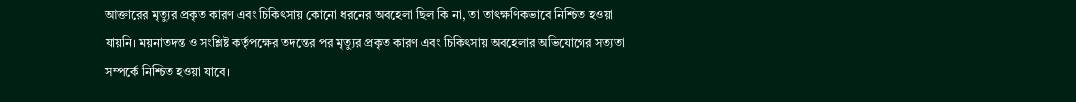আক্তারের মৃত্যুর প্রকৃত কারণ এবং চিকিৎসায় কোনো ধরনের অবহেলা ছিল কি না, তা তাৎক্ষণিকভাবে নিশ্চিত হওয়া যায়নি। ময়নাতদন্ত ও সংশ্লিষ্ট কর্তৃপক্ষের তদন্তের পর মৃত্যুর প্রকৃত কারণ এবং চিকিৎসায় অবহেলার অভিযোগের সত্যতা সম্পর্কে নিশ্চিত হওয়া যাবে।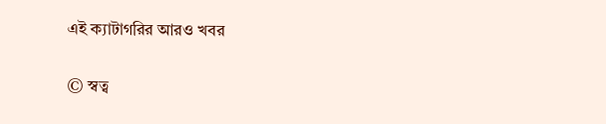এই ক্যাটাগরির আরও খবর

© স্বত্ব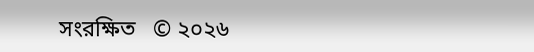সংরক্ষিত   © ২০২৬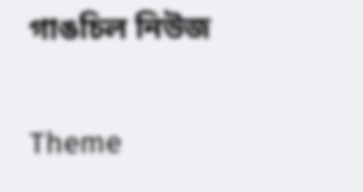গাঙচিল নিউজ

Theme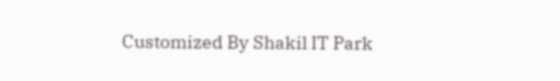Customized By Shakil IT Park